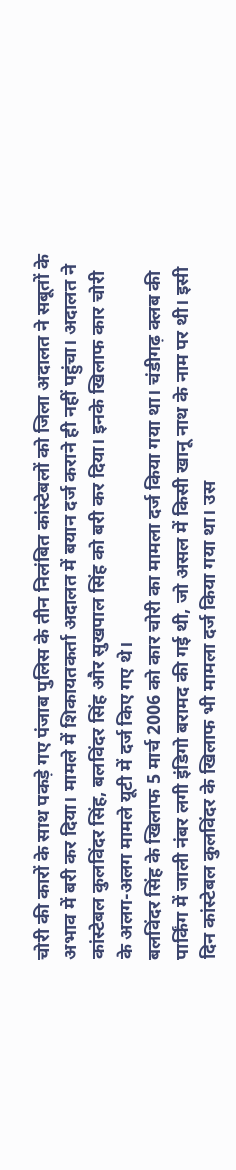चोरी की कारों के साथ पकड़े गए पंजाब पुलिस के तीन निलंबित कांस्टेबलों को जिला अदालत ने सबूतों के अभाव में बरी कर दिया। मामले में शिकायतकर्ता अदालत में बयान दर्ज कराने ही नहीं पहुंचा। अदालत ने कांस्टेबल कुलविंदर सिंह, बलविंदर सिंह और सुखपाल सिंह को बरी कर दिया। इनके खिलाफ कार चोरी के अलग-अलग मामले यूटी में दर्ज किए गए थे।
बलविंदर सिंह के खिलाफ 5 मार्च 2006 को कार चोरी का मामला दर्ज किया गया था। चंडीगढ़ क्लब की पार्किंग में जाली नंबर लगी इंडिगो बरामद की गई थी, जो असल में किसी खानू नाथ के नाम पर थी। इसी दिन कांस्टेबल कुलविंदर के खिलाफ भी मामला दर्ज किया गया था। उस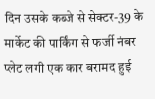दिन उसके कब्जे से सेक्टर-39 के मार्केट की पार्किंग से फर्जी नंबर प्लेट लगी एक कार बरामद हुई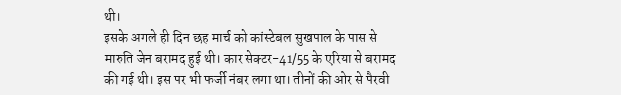थी।
इसके अगले ही दिन छह मार्च को कांस्टेबल सुखपाल के पास से मारुति जेन बरामद हुई थी। कार सेक्टर-41/55 के एरिया से बरामद की गई थी। इस पर भी फर्जी नंबर लगा था। तीनों की ओर से पैरवी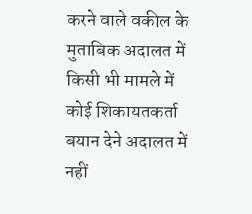करने वाले वकील के मुताबिक अदालत में किसी भी मामले में कोई शिकायतकर्ता बयान देने अदालत में नहीं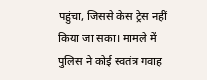पहुंचा, जिससे केस ट्रेस नहीं किया जा सका। मामले में पुलिस ने कोई स्वतंत्र गवाह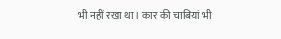भी नहीं रखा था। कार की चाबियां भी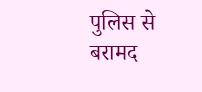पुलिस से बरामद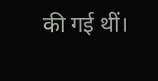की गई थीं।